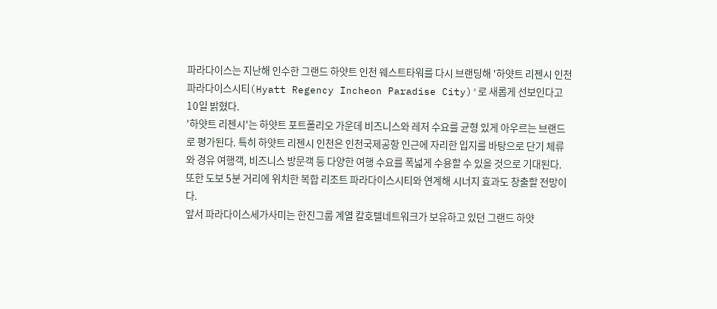파라다이스는 지난해 인수한 그랜드 하얏트 인천 웨스트타워를 다시 브랜딩해 '하얏트 리젠시 인천 파라다이스시티(Hyatt Regency Incheon Paradise City)'로 새롭게 선보인다고 10일 밝혔다.
'하얏트 리젠시'는 하얏트 포트폴리오 가운데 비즈니스와 레저 수요를 균형 있게 아우르는 브랜드로 평가된다. 특히 하얏트 리젠시 인천은 인천국제공항 인근에 자리한 입지를 바탕으로 단기 체류와 경유 여행객, 비즈니스 방문객 등 다양한 여행 수요를 폭넓게 수용할 수 있을 것으로 기대된다. 또한 도보 5분 거리에 위치한 복합 리조트 파라다이스시티와 연계해 시너지 효과도 창출할 전망이다.
앞서 파라다이스세가사미는 한진그룹 계열 칼호텔네트워크가 보유하고 있던 그랜드 하얏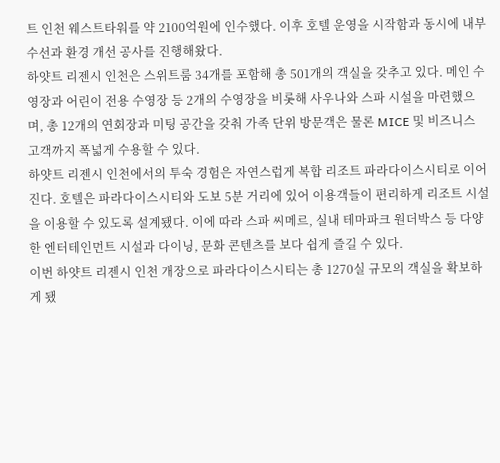트 인천 웨스트타워를 약 2100억원에 인수했다. 이후 호텔 운영을 시작함과 동시에 내부 수선과 환경 개선 공사를 진행해왔다.
하얏트 리젠시 인천은 스위트룸 34개를 포함해 총 501개의 객실을 갖추고 있다. 메인 수영장과 어린이 전용 수영장 등 2개의 수영장을 비롯해 사우나와 스파 시설을 마련했으며, 총 12개의 연회장과 미팅 공간을 갖춰 가족 단위 방문객은 물론 MICE 및 비즈니스 고객까지 폭넓게 수용할 수 있다.
하얏트 리젠시 인천에서의 투숙 경험은 자연스럽게 복합 리조트 파라다이스시티로 이어진다. 호텔은 파라다이스시티와 도보 5분 거리에 있어 이용객들이 편리하게 리조트 시설을 이용할 수 있도록 설계됐다. 이에 따라 스파 씨메르, 실내 테마파크 원더박스 등 다양한 엔터테인먼트 시설과 다이닝, 문화 콘텐츠를 보다 쉽게 즐길 수 있다.
이번 하얏트 리젠시 인천 개장으로 파라다이스시티는 총 1270실 규모의 객실을 확보하게 됐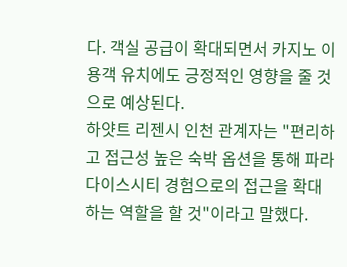다. 객실 공급이 확대되면서 카지노 이용객 유치에도 긍정적인 영향을 줄 것으로 예상된다.
하얏트 리젠시 인천 관계자는 "편리하고 접근성 높은 숙박 옵션을 통해 파라다이스시티 경험으로의 접근을 확대하는 역할을 할 것"이라고 말했다.